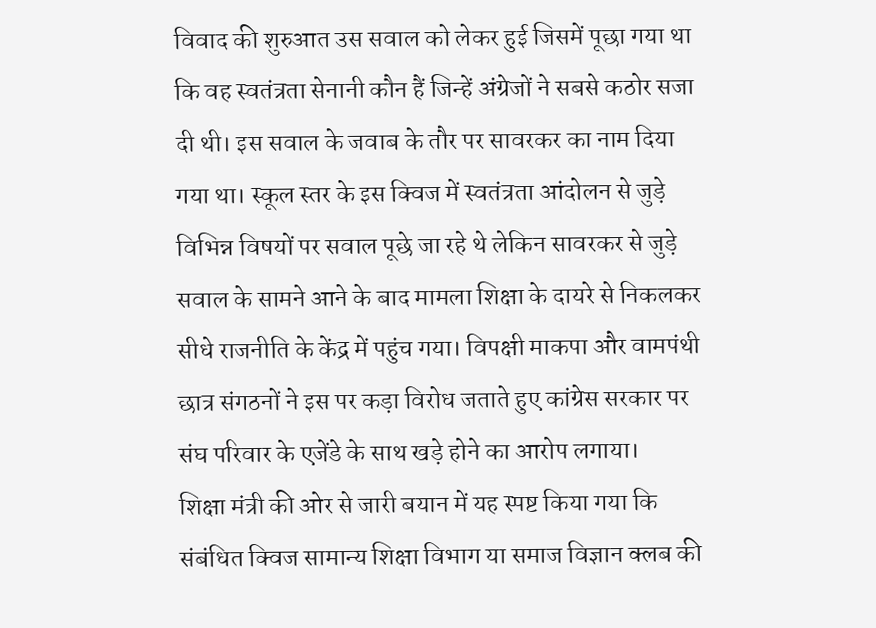विवाद की शुरुआत उस सवाल को लेकर हुई जिसमें पूछा गया था कि वह स्वतंत्रता सेनानी कौन हैं जिन्हें अंग्रेजों ने सबसे कठोर सजा दी थी। इस सवाल के जवाब के तौर पर सावरकर का नाम दिया गया था। स्कूल स्तर के इस क्विज में स्वतंत्रता आंदोलन से जुड़े विभिन्न विषयों पर सवाल पूछे जा रहे थे लेकिन सावरकर से जुड़े सवाल के सामने आने के बाद मामला शिक्षा के दायरे से निकलकर सीधे राजनीति के केंद्र में पहुंच गया। विपक्षी माकपा और वामपंथी छात्र संगठनों ने इस पर कड़ा विरोध जताते हुए कांग्रेस सरकार पर संघ परिवार के एजेंडे के साथ खड़े होने का आरोप लगाया।
शिक्षा मंत्री की ओर से जारी बयान में यह स्पष्ट किया गया कि संबंधित क्विज सामान्य शिक्षा विभाग या समाज विज्ञान क्लब की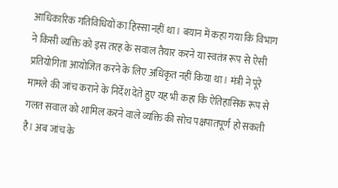आधिकारिक गतिविधियों का हिस्सा नहीं था। बयान में कहा गया कि विभाग ने किसी व्यक्ति को इस तरह के सवाल तैयार करने या स्वतंत्र रूप से ऐसी प्रतियोगिता आयोजित करने के लिए अधिकृत नहीं किया था। मंत्री ने पूरे मामले की जांच कराने के निर्देश देते हुए यह भी कहा कि ऐतिहासिक रूप से गलत सवाल को शामिल करने वाले व्यक्ति की सोच पक्षपातपूर्ण हो सकती है। अब जांच के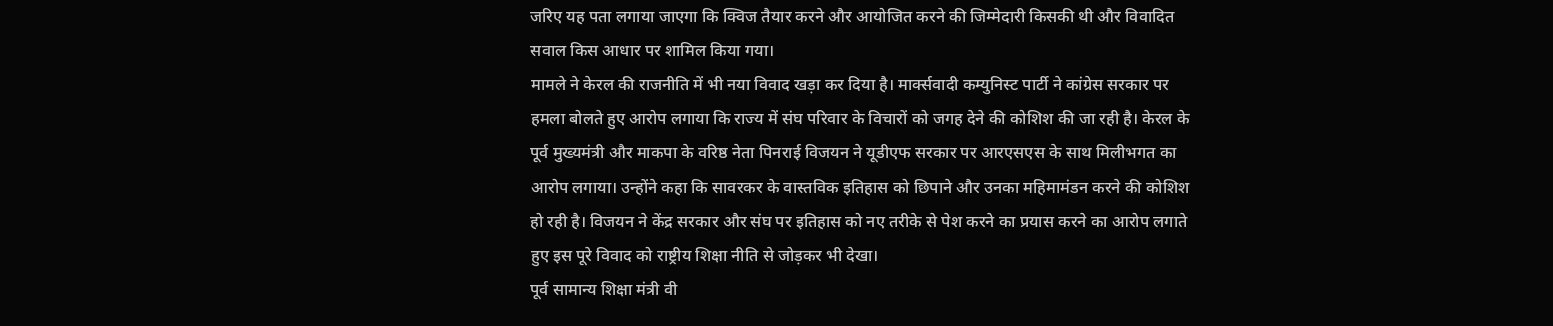जरिए यह पता लगाया जाएगा कि क्विज तैयार करने और आयोजित करने की जिम्मेदारी किसकी थी और विवादित सवाल किस आधार पर शामिल किया गया।
मामले ने केरल की राजनीति में भी नया विवाद खड़ा कर दिया है। मार्क्सवादी कम्युनिस्ट पार्टी ने कांग्रेस सरकार पर हमला बोलते हुए आरोप लगाया कि राज्य में संघ परिवार के विचारों को जगह देने की कोशिश की जा रही है। केरल के पूर्व मुख्यमंत्री और माकपा के वरिष्ठ नेता पिनराई विजयन ने यूडीएफ सरकार पर आरएसएस के साथ मिलीभगत का आरोप लगाया। उन्होंने कहा कि सावरकर के वास्तविक इतिहास को छिपाने और उनका महिमामंडन करने की कोशिश हो रही है। विजयन ने केंद्र सरकार और संघ पर इतिहास को नए तरीके से पेश करने का प्रयास करने का आरोप लगाते हुए इस पूरे विवाद को राष्ट्रीय शिक्षा नीति से जोड़कर भी देखा।
पूर्व सामान्य शिक्षा मंत्री वी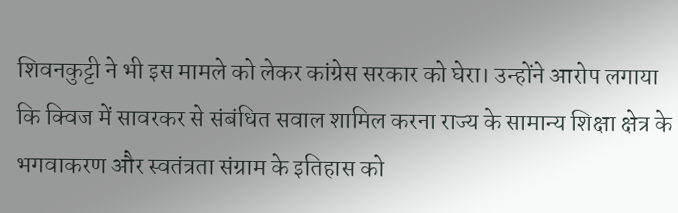शिवनकुट्टी ने भी इस मामले को लेकर कांग्रेस सरकार को घेरा। उन्होंने आरोप लगाया कि क्विज में सावरकर से संबंधित सवाल शामिल करना राज्य के सामान्य शिक्षा क्षेत्र के भगवाकरण और स्वतंत्रता संग्राम के इतिहास को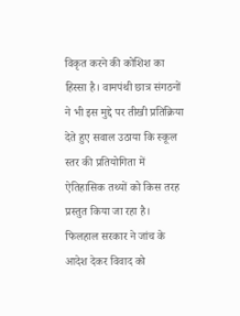विकृत करने की कोशिश का हिस्सा है। वामपंथी छात्र संगठनों ने भी इस मुद्दे पर तीखी प्रतिक्रिया देते हुए सवाल उठाया कि स्कूल स्तर की प्रतियोगिता में ऐतिहासिक तथ्यों को किस तरह प्रस्तुत किया जा रहा है।
फिलहाल सरकार ने जांच के आदेश देकर विवाद को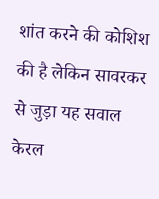शांत करने की कोशिश की है लेकिन सावरकर से जुड़ा यह सवाल केरल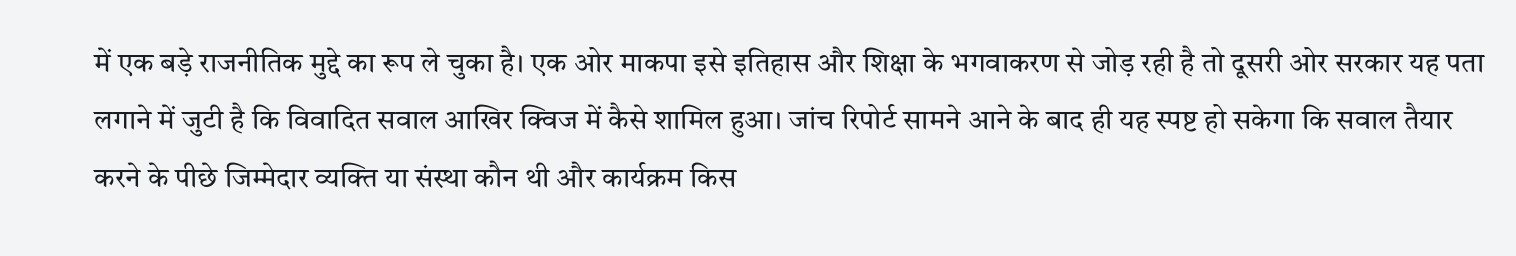में एक बड़े राजनीतिक मुद्दे का रूप ले चुका है। एक ओर माकपा इसे इतिहास और शिक्षा के भगवाकरण से जोड़ रही है तो दूसरी ओर सरकार यह पता लगाने में जुटी है कि विवादित सवाल आखिर क्विज में कैसे शामिल हुआ। जांच रिपोर्ट सामने आने के बाद ही यह स्पष्ट हो सकेगा कि सवाल तैयार करने के पीछे जिम्मेदार व्यक्ति या संस्था कौन थी और कार्यक्रम किस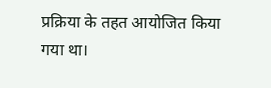प्रक्रिया के तहत आयोजित किया गया था।